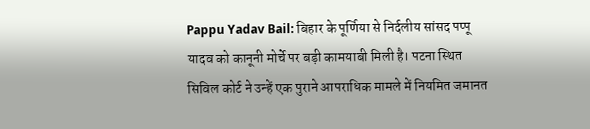Pappu Yadav Bail: बिहार के पूर्णिया से निर्दलीय सांसद पप्पू यादव को कानूनी मोर्चे पर बड़ी कामयाबी मिली है। पटना स्थित सिविल कोर्ट ने उन्हें एक पुराने आपराधिक मामले में नियमित जमानत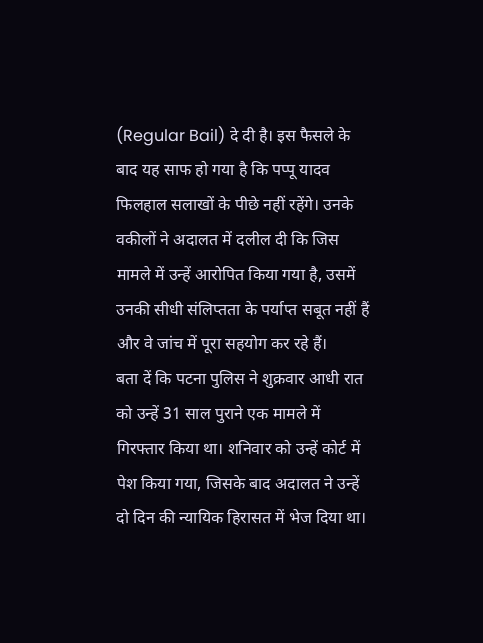(Regular Bail) दे दी है। इस फैसले के बाद यह साफ हो गया है कि पप्पू यादव फिलहाल सलाखों के पीछे नहीं रहेंगे। उनके वकीलों ने अदालत में दलील दी कि जिस मामले में उन्हें आरोपित किया गया है, उसमें उनकी सीधी संलिप्तता के पर्याप्त सबूत नहीं हैं और वे जांच में पूरा सहयोग कर रहे हैं।
बता दें कि पटना पुलिस ने शुक्रवार आधी रात को उन्हें 31 साल पुराने एक मामले में गिरफ्तार किया था। शनिवार को उन्हें कोर्ट में पेश किया गया, जिसके बाद अदालत ने उन्हें दो दिन की न्यायिक हिरासत में भेज दिया था।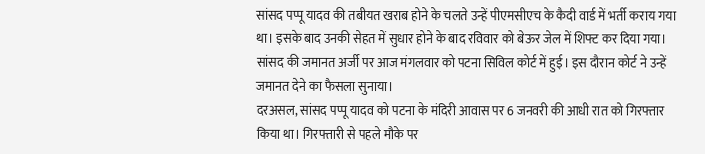सांसद पप्पू यादव की तबीयत खराब होने के चलते उन्हें पीएमसीएच के कैदी वार्ड में भर्ती कराय गया था। इसके बाद उनकी सेहत में सुधार होने के बाद रविवार को बेऊर जेल में शिफ्ट कर दिया गया। सांसद की जमानत अर्जी पर आज मंगलवार को पटना सिविल कोर्ट में हुई। इस दौरान कोर्ट ने उन्हें जमानत देने का फैसला सुनाया।
दरअसल, सांसद पप्पू यादव को पटना के मंदिरी आवास पर 6 जनवरी की आधी रात को गिरफ्तार किया था। गिरफ्तारी से पहले मौके पर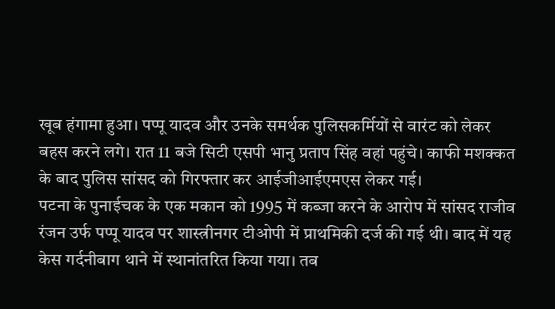खूब हंगामा हुआ। पप्पू यादव और उनके समर्थक पुलिसकर्मियों से वारंट को लेकर बहस करने लगे। रात 11 बजे सिटी एसपी भानु प्रताप सिंह वहां पहुंचे। काफी मशक्कत के बाद पुलिस सांसद को गिरफ्तार कर आईजीआईएमएस लेकर गई।
पटना के पुनाईचक के एक मकान को 1995 में कब्जा करने के आरोप में सांसद राजीव रंजन उर्फ पप्पू यादव पर शास्त्रीनगर टीओपी में प्राथमिकी दर्ज की गई थी। बाद में यह केस गर्दनीबाग थाने में स्थानांतरित किया गया। तब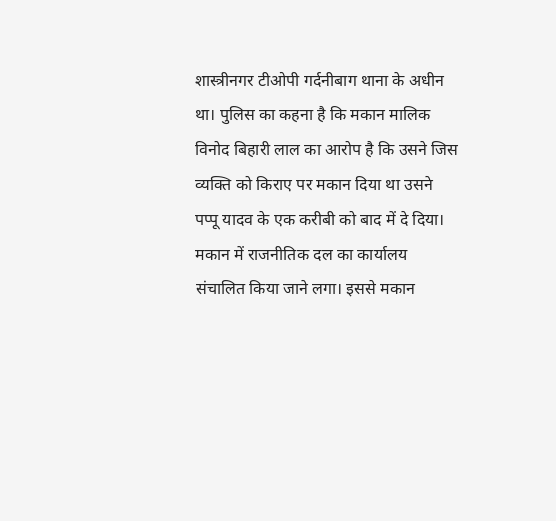शास्त्रीनगर टीओपी गर्दनीबाग थाना के अधीन था। पुलिस का कहना है कि मकान मालिक विनोद बिहारी लाल का आरोप है कि उसने जिस व्यक्ति को किराए पर मकान दिया था उसने पप्पू यादव के एक करीबी को बाद में दे दिया।
मकान में राजनीतिक दल का कार्यालय संचालित किया जाने लगा। इससे मकान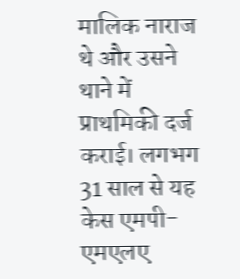मालिक नाराज थे और उसने थाने में प्राथमिकी दर्ज कराई। लगभग 31 साल से यह केस एमपी- एमएलए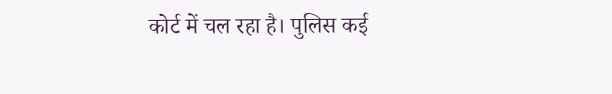कोर्ट में चल रहा है। पुलिस कई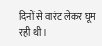दिनों से वारंट लेकर घूम रही थी।